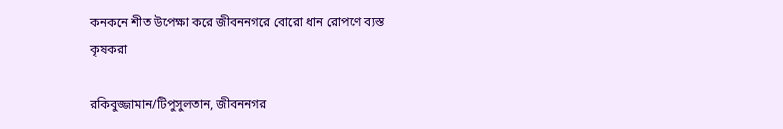কনকনে শীত উপেক্ষা করে জীবননগরে বোরো ধান রোপণে ব্যস্ত কৃষকরা

রকিবুজ্জামান/টিপুসুলতান, জীবননগর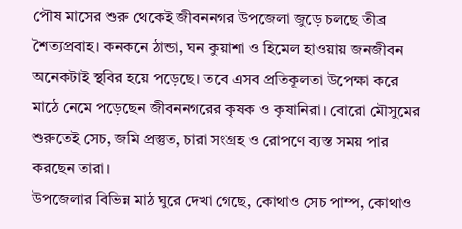পৌষ মাসের শুরু থেকেই জীবননগর উপজেলা জুড়ে চলছে তীব্র শৈত্যপ্রবাহ। কনকনে ঠান্ডা, ঘন কুয়াশা ও হিমেল হাওয়ায় জনজীবন অনেকটাই স্থবির হয়ে পড়েছে। তবে এসব প্রতিকূলতা উপেক্ষা করে মাঠে নেমে পড়েছেন জীবননগরের কৃষক ও কৃষানিরা। বোরো মৌসুমের শুরুতেই সেচ, জমি প্রস্তুত, চারা সংগ্রহ ও রোপণে ব্যস্ত সময় পার করছেন তারা।
উপজেলার বিভিন্ন মাঠ ঘুরে দেখা গেছে, কোথাও সেচ পাম্প, কোথাও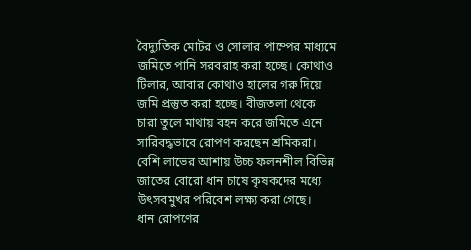বৈদ্যুতিক মোটর ও সোলার পাম্পের মাধ্যমে জমিতে পানি সরবরাহ করা হচ্ছে। কোথাও টিলার, আবার কোথাও হালের গরু দিয়ে জমি প্রস্তুত করা হচ্ছে। বীজতলা থেকে চারা তুলে মাথায় বহন করে জমিতে এনে সারিবদ্ধভাবে রোপণ করছেন শ্রমিকরা। বেশি লাভের আশায় উচ্চ ফলনশীল বিভিন্ন জাতের বোরো ধান চাষে কৃষকদের মধ্যে উৎসবমুখর পরিবেশ লক্ষ্য করা গেছে।
ধান রোপণের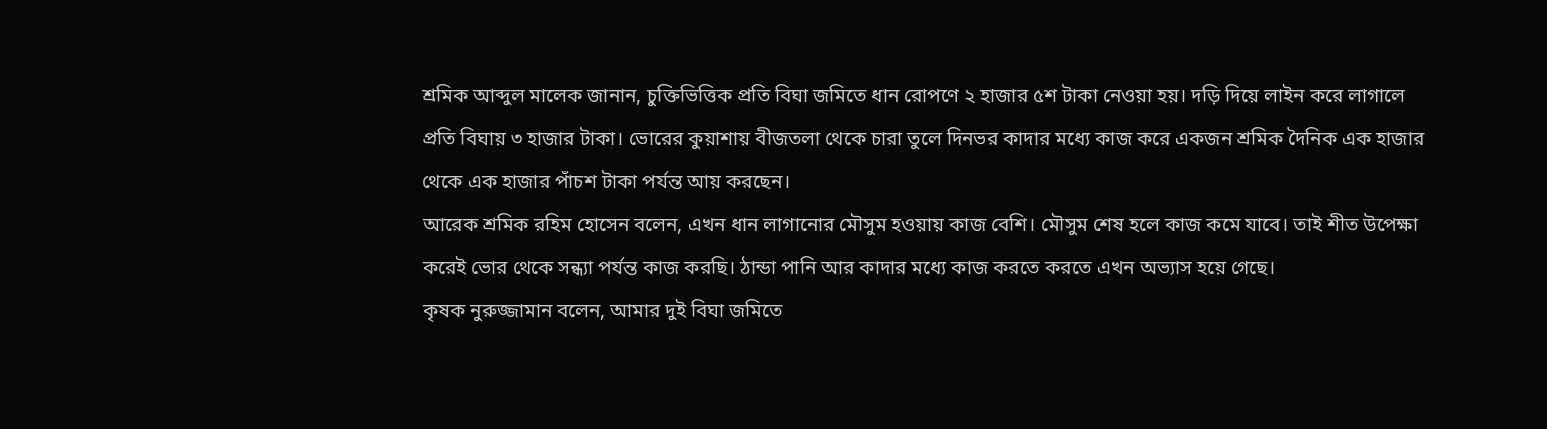শ্রমিক আব্দুল মালেক জানান, চুক্তিভিত্তিক প্রতি বিঘা জমিতে ধান রোপণে ২ হাজার ৫শ টাকা নেওয়া হয়। দড়ি দিয়ে লাইন করে লাগালে প্রতি বিঘায় ৩ হাজার টাকা। ভোরের কুয়াশায় বীজতলা থেকে চারা তুলে দিনভর কাদার মধ্যে কাজ করে একজন শ্রমিক দৈনিক এক হাজার থেকে এক হাজার পাঁচশ টাকা পর্যন্ত আয় করছেন।
আরেক শ্রমিক রহিম হোসেন বলেন, এখন ধান লাগানোর মৌসুম হওয়ায় কাজ বেশি। মৌসুম শেষ হলে কাজ কমে যাবে। তাই শীত উপেক্ষা করেই ভোর থেকে সন্ধ্যা পর্যন্ত কাজ করছি। ঠান্ডা পানি আর কাদার মধ্যে কাজ করতে করতে এখন অভ্যাস হয়ে গেছে।
কৃষক নুরুজ্জামান বলেন, আমার দুই বিঘা জমিতে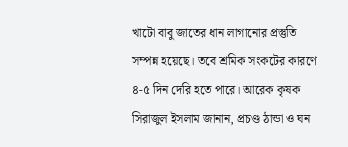খাটো বাবু জাতের ধান লাগানোর প্রস্তুতি সম্পন্ন হয়েছে। তবে শ্রমিক সংকটের কারণে ৪-৫ দিন দেরি হতে পারে। আরেক কৃষক সিরাজুল ইসলাম জানান, প্রচণ্ড ঠান্ডা ও ঘন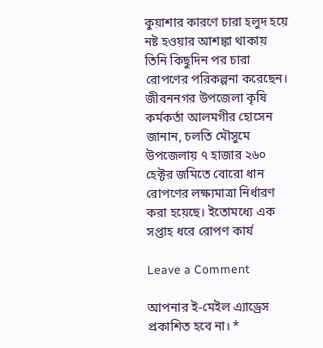কুয়াশার কারণে চারা হলুদ হয়ে নষ্ট হওয়ার আশঙ্কা থাকায় তিনি কিছুদিন পর চারা রোপণের পরিকল্পনা করেছেন।
জীবননগর উপজেলা কৃষি কর্মকর্তা আলমগীর হোসেন জানান, চলতি মৌসুমে উপজেলায় ৭ হাজার ২৬০ হেক্টর জমিতে বোরো ধান রোপণের লক্ষ্যমাত্রা নির্ধারণ করা হয়েছে। ইতোমধ্যে এক সপ্তাহ ধরে রোপণ কার্য

Leave a Comment

আপনার ই-মেইল এ্যাড্রেস প্রকাশিত হবে না। *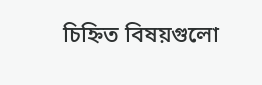চিহ্নিত বিষয়গুলো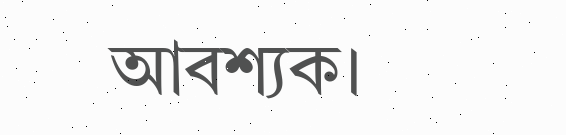আবশ্যক।